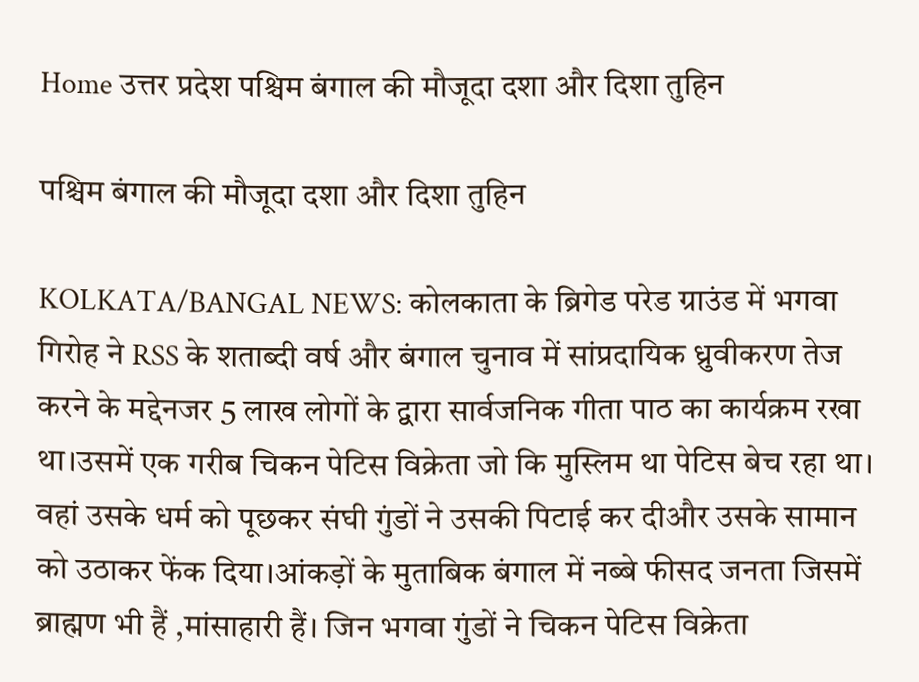Home उत्तर प्रदेश पश्चिम बंगाल की मौजूदा दशा और दिशा तुहिन

पश्चिम बंगाल की मौजूदा दशा और दिशा तुहिन

KOLKATA/BANGAL NEWS: कोलकाता के ब्रिगेड परेड ग्राउंड में भगवा गिरोह ने RSS के शताब्दी वर्ष और बंगाल चुनाव में सांप्रदायिक ध्रुवीकरण तेज करने के मद्देनजर 5 लाख लोगों के द्वारा सार्वजनिक गीता पाठ का कार्यक्रम रखा था।उसमें एक गरीब चिकन पेटिस विक्रेता जो कि मुस्लिम था पेटिस बेच रहा था। वहां उसके धर्म को पूछकर संघी गुंडों ने उसकी पिटाई कर दीऔर उसके सामान को उठाकर फेंक दिया।आंकड़ों के मुताबिक बंगाल में नब्बे फीसद जनता जिसमें ब्राह्मण भी हैं ,मांसाहारी हैं। जिन भगवा गुंडों ने चिकन पेटिस विक्रेता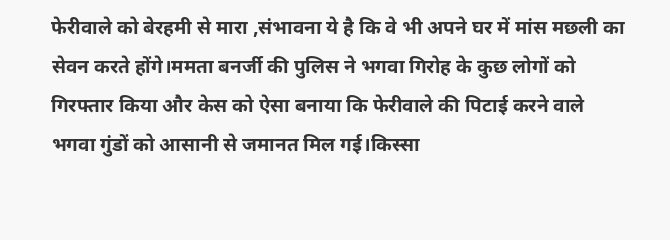फेरीवाले को बेरहमी से मारा ,संभावना ये है कि वे भी अपने घर में मांस मछली का सेवन करते होंगे।ममता बनर्जी की पुलिस ने भगवा गिरोह के कुछ लोगों को गिरफ्तार किया और केस को ऐसा बनाया कि फेरीवाले की पिटाई करने वाले भगवा गुंडों को आसानी से जमानत मिल गई।किस्सा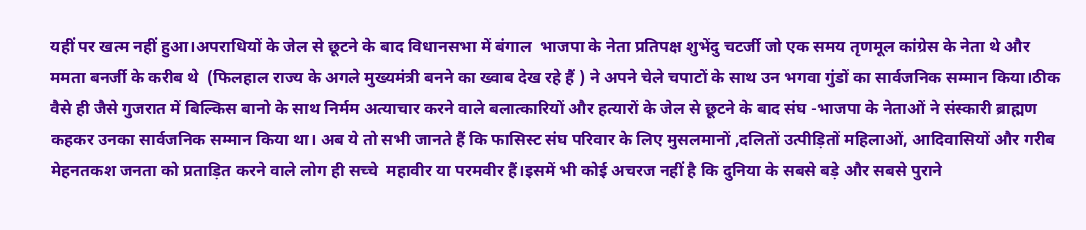यहीं पर खत्म नहीं हुआ।अपराधियों के जेल से छूटने के बाद विधानसभा में बंगाल  भाजपा के नेता प्रतिपक्ष शुभेंदु चटर्जी जो एक समय तृणमूल कांग्रेस के नेता थे और ममता बनर्जी के करीब थे  (फिलहाल राज्य के अगले मुख्यमंत्री बनने का ख्वाब देख रहे हैं ) ने अपने चेले चपाटों के साथ उन भगवा गुंडों का सार्वजनिक सम्मान किया।ठीक वैसे ही जैसे गुजरात में बिल्किस बानो के साथ निर्मम अत्याचार करने वाले बलात्कारियों और हत्यारों के जेल से छूटने के बाद संघ -भाजपा के नेताओं ने संस्कारी ब्राह्मण कहकर उनका सार्वजनिक सम्मान किया था। अब ये तो सभी जानते हैं कि फासिस्ट संघ परिवार के लिए मुसलमानों ,दलितों उत्पीड़ितों महिलाओं, आदिवासियों और गरीब मेहनतकश जनता को प्रताड़ित करने वाले लोग ही सच्चे  महावीर या परमवीर हैं।इसमें भी कोई अचरज नहीं है कि दुनिया के सबसे बड़े और सबसे पुराने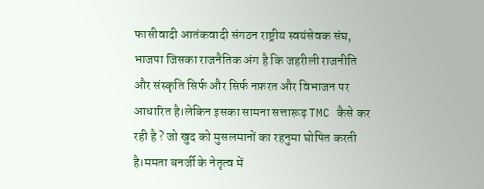फासीवादी आतंकवादी संगठन राष्ट्रीय स्वयंसेवक संघ, भाजपा जिसका राजनैतिक अंग है कि जहरीली राजनीति और संस्कृति सिर्फ और सिर्फ नफ़रत और विभाजन पर आधारित है।लेकिन इसका सामना सत्तारूढ़ TMC कैसे कर रही है ? जो खुद को मुसलमानों का रहनुमा घोषित करती है।ममता बनर्जी के नेतृत्व में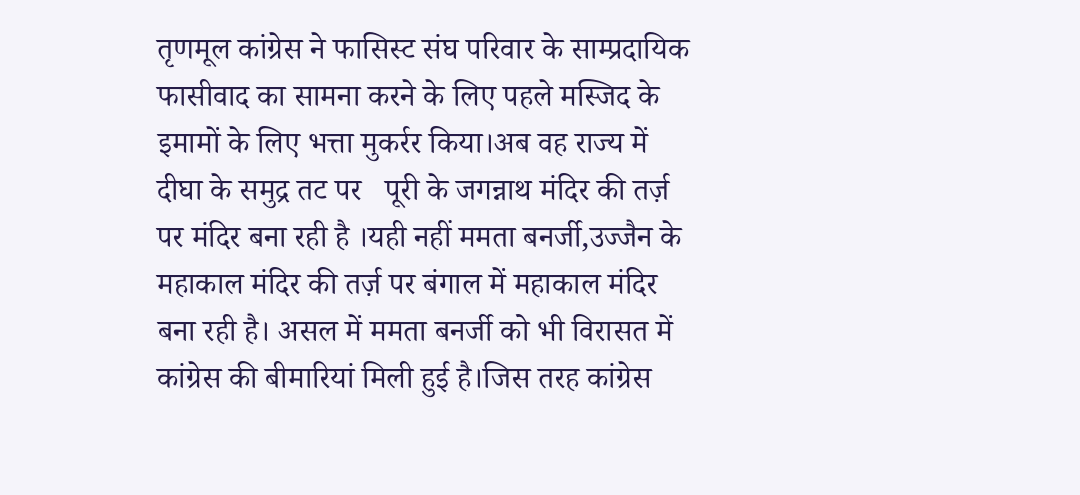तृणमूल कांग्रेस ने फासिस्ट संघ परिवार के साम्प्रदायिक फासीवाद का सामना करने के लिए पहले मस्जिद के इमामों के लिए भत्ता मुकर्रर किया।अब वह राज्य में दीघा के समुद्र तट पर   पूरी के जगन्नाथ मंदिर की तर्ज़ पर मंदिर बना रही है ।यही नहीं ममता बनर्जी,उज्जैन के महाकाल मंदिर की तर्ज़ पर बंगाल में महाकाल मंदिर बना रही है। असल में ममता बनर्जी को भी विरासत में कांग्रेस की बीमारियां मिली हुई है।जिस तरह कांग्रेस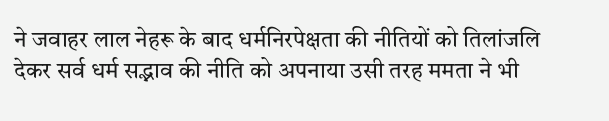ने जवाहर लाल नेहरू के बाद धर्मनिरपेक्षता की नीतियों को तिलांजलि देकर सर्व धर्म सद्भाव की नीति को अपनाया उसी तरह ममता ने भी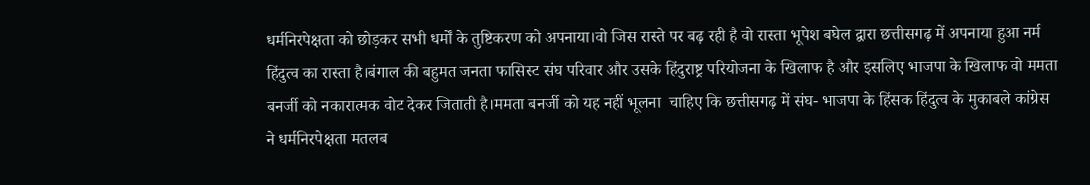धर्मनिरपेक्षता को छोड़कर सभी धर्मों के तुष्टिकरण को अपनाया।वो जिस रास्ते पर बढ़ रही है वो रास्ता भूपेश बघेल द्वारा छत्तीसगढ़ में अपनाया हुआ नर्म हिंदुत्व का रास्ता है।बंगाल की बहुमत जनता फासिस्ट संघ परिवार और उसके हिंदुराष्ट्र परियोजना के खिलाफ है और इसलिए भाजपा के खिलाफ वो ममता बनर्जी को नकारात्मक वोट देकर जिताती है।ममता बनर्जी को यह नहीं भूलना  चाहिए कि छत्तीसगढ़ में संघ- भाजपा के हिंसक हिंदुत्व के मुकाबले कांग्रेस ने धर्मनिरपेक्षता मतलब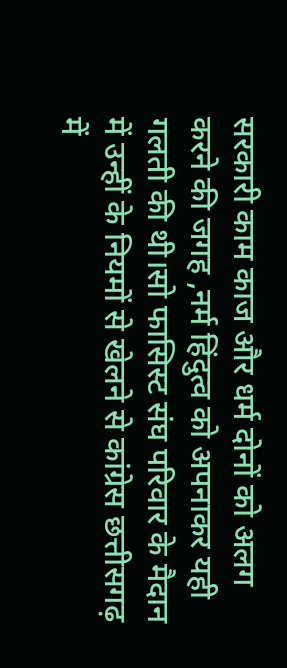सरकारी काम काज और धर्म दोनों को अलग करने की जगह ,नर्म हिंदुत्व को अपनाकर यही गलती की थी।सो फासिस्ट संघ परिवार के मैदान में उन्हीं के नियमों से खेलने से कांग्रेस छत्तीसगढ़ में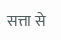सत्ता से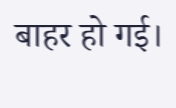बाहर हो गई।